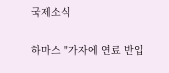국제소식

하마스 "가자에 연료 반입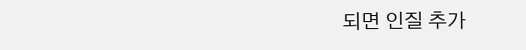되면 인질 추가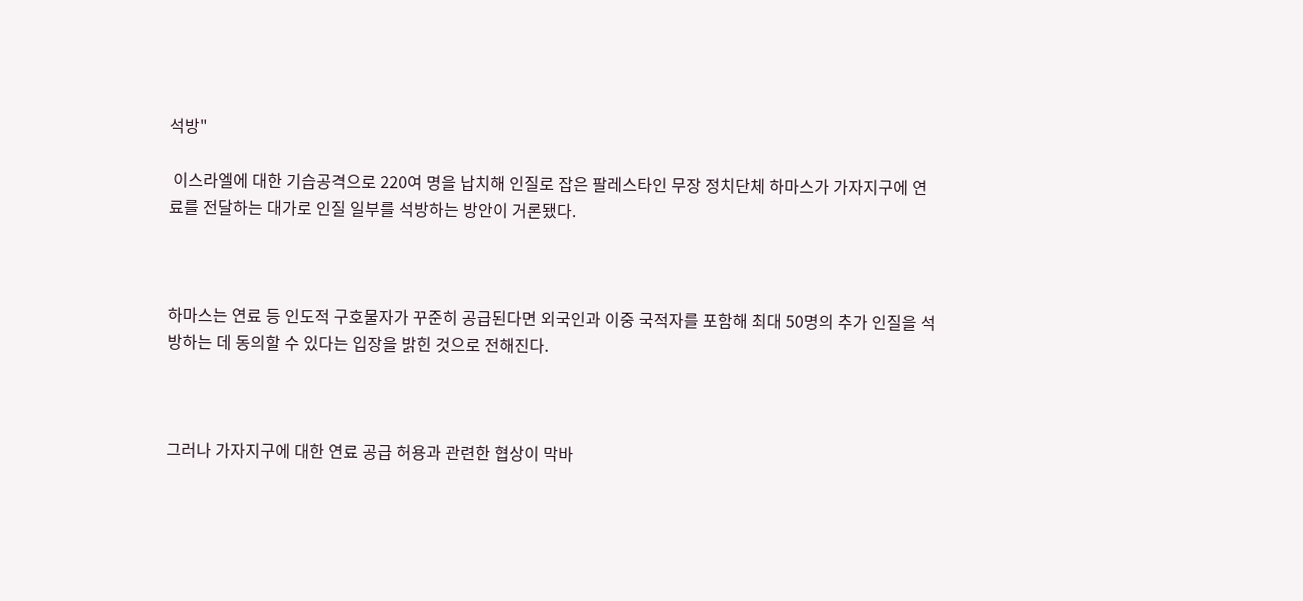석방"

 이스라엘에 대한 기습공격으로 220여 명을 납치해 인질로 잡은 팔레스타인 무장 정치단체 하마스가 가자지구에 연료를 전달하는 대가로 인질 일부를 석방하는 방안이 거론됐다.



하마스는 연료 등 인도적 구호물자가 꾸준히 공급된다면 외국인과 이중 국적자를 포함해 최대 50명의 추가 인질을 석방하는 데 동의할 수 있다는 입장을 밝힌 것으로 전해진다.



그러나 가자지구에 대한 연료 공급 허용과 관련한 협상이 막바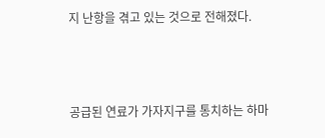지 난항을 겪고 있는 것으로 전해졌다.



공급된 연료가 가자지구를 통치하는 하마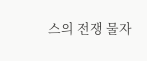스의 전쟁 물자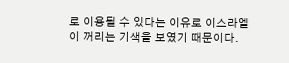로 이용될 수 있다는 이유로 이스라엘이 꺼리는 기색을 보였기 때문이다.